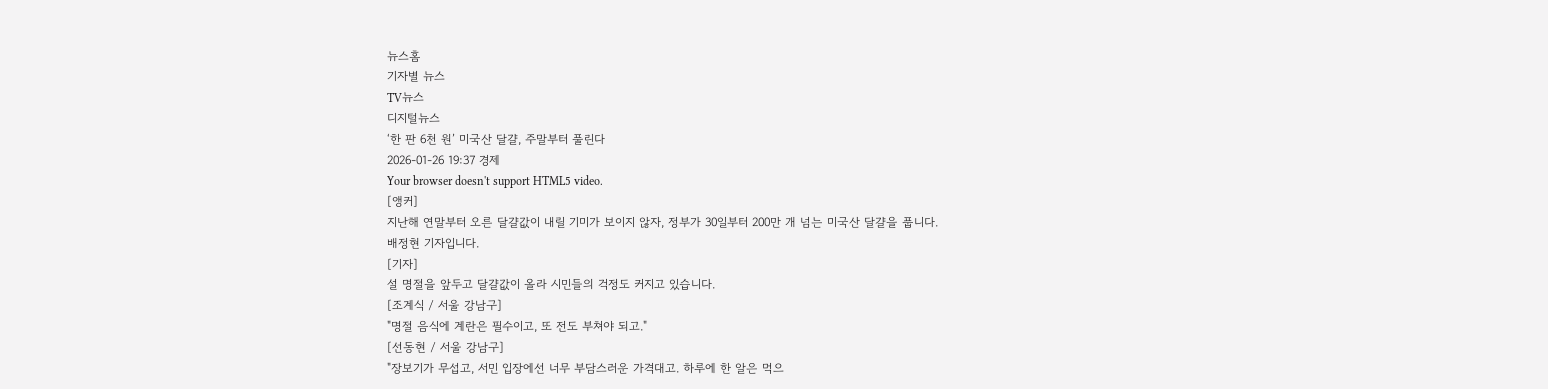뉴스홈
기자별 뉴스
TV뉴스
디지털뉴스
‘한 판 6천 원’ 미국산 달걀, 주말부터 풀린다
2026-01-26 19:37 경제
Your browser doesn't support HTML5 video.
[앵커]
지난해 연말부터 오른 달걀값이 내릴 기미가 보이지 않자, 정부가 30일부터 200만 개 넘는 미국산 달걀을 풉니다.
배정현 기자입니다.
[기자]
설 명절을 앞두고 달걀값이 올라 시민들의 걱정도 커지고 있습니다.
[조계식 / 서울 강남구]
"명절 음식에 계란은 필수이고, 또 전도 부쳐야 되고."
[선동현 / 서울 강남구]
"장보기가 무섭고, 서민 입장에선 너무 부담스러운 가격대고. 하루에 한 알은 먹으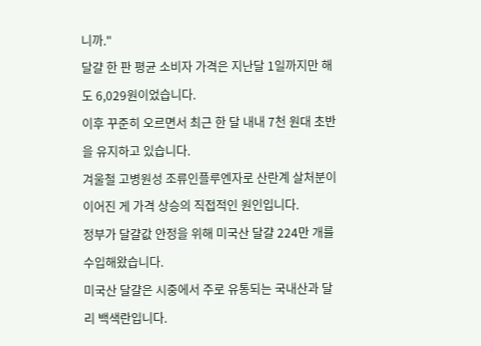니까."
달걀 한 판 평균 소비자 가격은 지난달 1일까지만 해도 6,029원이었습니다.
이후 꾸준히 오르면서 최근 한 달 내내 7천 원대 초반을 유지하고 있습니다.
겨울철 고병원성 조류인플루엔자로 산란계 살처분이 이어진 게 가격 상승의 직접적인 원인입니다.
정부가 달걀값 안정을 위해 미국산 달걀 224만 개를 수입해왔습니다.
미국산 달걀은 시중에서 주로 유통되는 국내산과 달리 백색란입니다.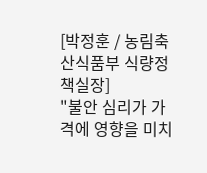[박정훈 / 농림축산식품부 식량정책실장]
"불안 심리가 가격에 영향을 미치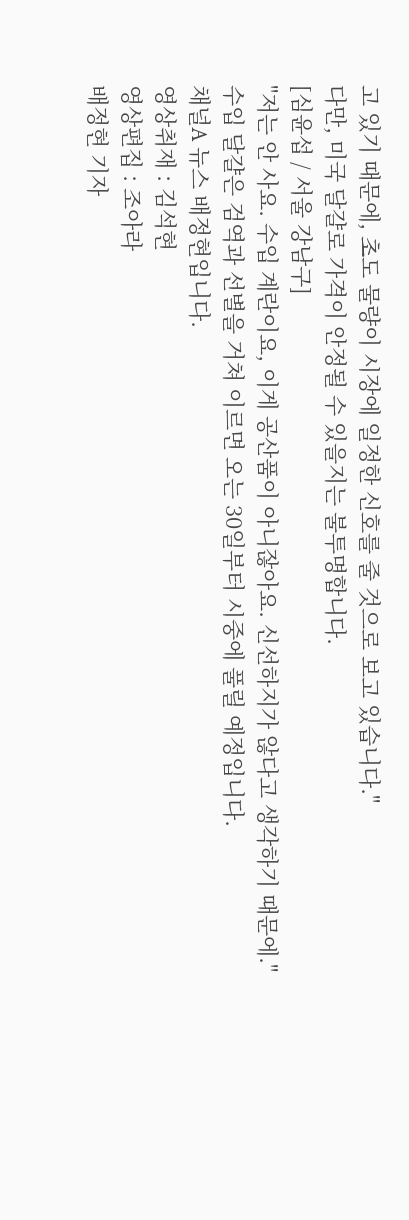고 있기 때문에, 초도 물량이 시장에 일정한 신호를 줄 것으로 보고 있습니다."
다만, 미국 달걀로 가격이 안정될 수 있을지는 불투명합니다.
[심윤섭 / 서울 강남구]
"저는 안 사요. 수입 계란이요, 이게 공산품이 아니잖아요. 신선하지가 않다고 생각하기 때문에."
수입 달걀은 검역과 선별을 거쳐 이르면 오는 30일부터 시중에 풀릴 예정입니다.
채널A 뉴스 배정현입니다.
영상취재 : 김석현
영상편집 : 조아라
배정현 기자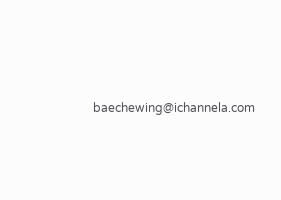baechewing@ichannela.com